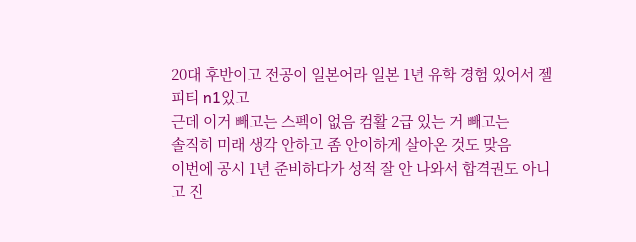20대 후반이고 전공이 일본어라 일본 1년 유학 경험 있어서 젤피티 n1있고
근데 이거 빼고는 스펙이 없음 컴활 2급 있는 거 빼고는
솔직히 미래 생각 안하고 좀 안이하게 살아온 것도 맞음
이번에 공시 1년 준비하다가 성적 잘 안 나와서 합격권도 아니고 진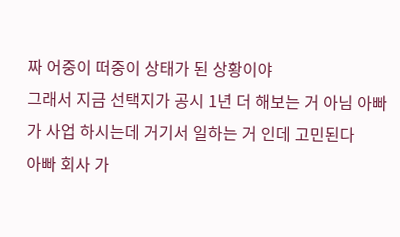짜 어중이 떠중이 상태가 된 상황이야
그래서 지금 선택지가 공시 1년 더 해보는 거 아님 아빠가 사업 하시는데 거기서 일하는 거 인데 고민된다
아빠 회사 가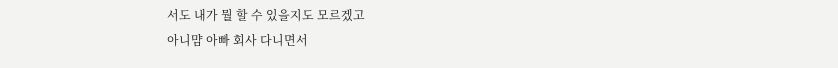서도 내가 뭘 할 수 있을지도 모르겠고
아니먐 아빠 회사 다니면서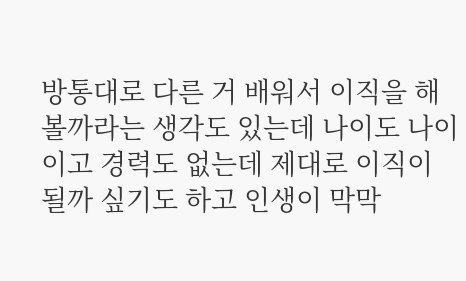방통대로 다른 거 배워서 이직을 해볼까라는 생각도 있는데 나이도 나이이고 경력도 없는데 제대로 이직이 될까 싶기도 하고 인생이 막막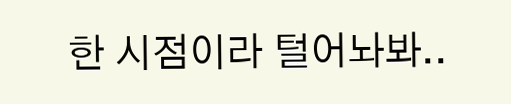한 시점이라 털어놔봐..